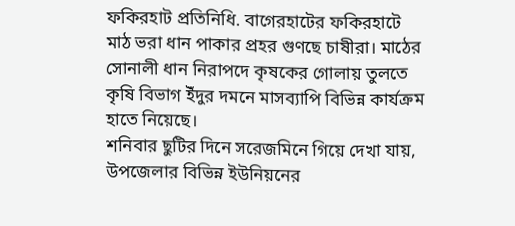ফকিরহাট প্রতিনিধি. বাগেরহাটের ফকিরহাটে মাঠ ভরা ধান পাকার প্রহর গুণছে চাষীরা। মাঠের সোনালী ধান নিরাপদে কৃষকের গোলায় তুলতে কৃষি বিভাগ ইঁদুর দমনে মাসব্যাপি বিভিন্ন কার্যক্রম হাতে নিয়েছে।
শনিবার ছুটির দিনে সরেজমিনে গিয়ে দেখা যায়, উপজেলার বিভিন্ন ইউনিয়নের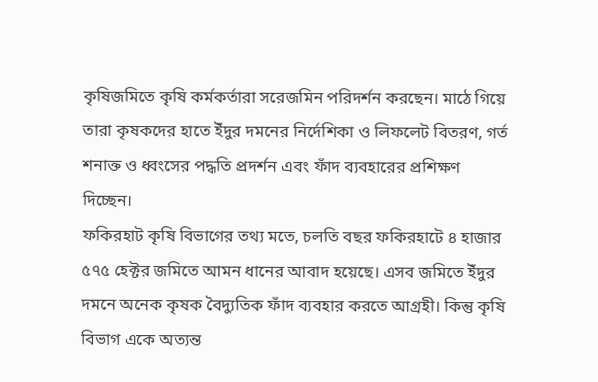কৃষিজমিতে কৃষি কর্মকর্তারা সরেজমিন পরিদর্শন করছেন। মাঠে গিয়ে তারা কৃষকদের হাতে ইঁদুর দমনের নির্দেশিকা ও লিফলেট বিতরণ, গর্ত শনাক্ত ও ধ্বংসের পদ্ধতি প্রদর্শন এবং ফাঁদ ব্যবহারের প্রশিক্ষণ দিচ্ছেন।
ফকিরহাট কৃষি বিভাগের তথ্য মতে, চলতি বছর ফকিরহাটে ৪ হাজার ৫৭৫ হেক্টর জমিতে আমন ধানের আবাদ হয়েছে। এসব জমিতে ইঁদুর দমনে অনেক কৃষক বৈদ্যুতিক ফাঁদ ব্যবহার করতে আগ্রহী। কিন্তু কৃষি বিভাগ একে অত্যন্ত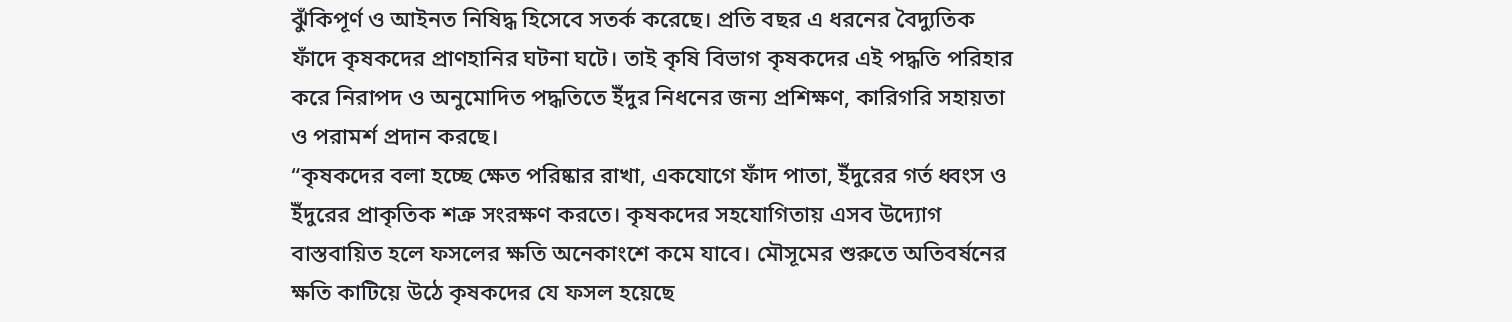ঝুঁকিপূর্ণ ও আইনত নিষিদ্ধ হিসেবে সতর্ক করেছে। প্রতি বছর এ ধরনের বৈদ্যুতিক ফাঁদে কৃষকদের প্রাণহানির ঘটনা ঘটে। তাই কৃষি বিভাগ কৃষকদের এই পদ্ধতি পরিহার করে নিরাপদ ও অনুমোদিত পদ্ধতিতে ইঁদুর নিধনের জন্য প্রশিক্ষণ, কারিগরি সহায়তা ও পরামর্শ প্রদান করছে।
“কৃষকদের বলা হচ্ছে ক্ষেত পরিষ্কার রাখা, একযোগে ফাঁদ পাতা, ইঁদুরের গর্ত ধ্বংস ও ইঁদুরের প্রাকৃতিক শত্রু সংরক্ষণ করতে। কৃষকদের সহযোগিতায় এসব উদ্যোগ বাস্তবায়িত হলে ফসলের ক্ষতি অনেকাংশে কমে যাবে। মৌসূমের শুরুতে অতিবর্ষনের ক্ষতি কাটিয়ে উঠে কৃষকদের যে ফসল হয়েছে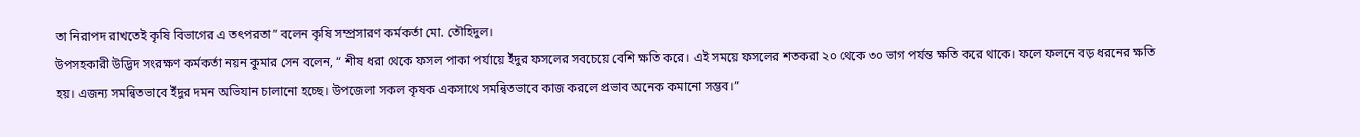তা নিরাপদ রাখতেই কৃষি বিভাগের এ তৎপরতা” বলেন কৃষি সম্প্রসারণ কর্মকর্তা মো. তৌহিদুল।
উপসহকারী উদ্ভিদ সংরক্ষণ কর্মকর্তা নয়ন কুমার সেন বলেন, “ শীষ ধরা থেকে ফসল পাকা পর্যায়ে ইঁদুর ফসলের সবচেয়ে বেশি ক্ষতি করে। এই সময়ে ফসলের শতকরা ২০ থেকে ৩০ ভাগ পর্যন্ত ক্ষতি করে থাকে। ফলে ফলনে বড় ধরনের ক্ষতি হয়। এজন্য সমন্বিতভাবে ইঁদুর দমন অভিযান চালানো হচ্ছে। উপজেলা সকল কৃষক একসাথে সমন্বিতভাবে কাজ করলে প্রভাব অনেক কমানো সম্ভব।”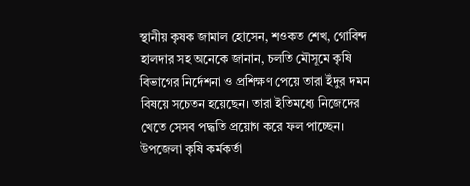স্থানীয় কৃষক জামাল হোসেন, শওকত শেখ, গোবিন্দ হালদার সহ অনেকে জানান, চলতি মৌসূমে কৃষি বিভাগের নির্দেশনা ও প্রশিক্ষণ পেয়ে তারা ইঁদুর দমন বিষয়ে সচেতন হয়েছেন। তারা ইতিমধ্যে নিজেদের খেতে সেসব পদ্ধতি প্রয়োগ করে ফল পাচ্ছেন।
উপজেলা কৃষি কর্মকর্তা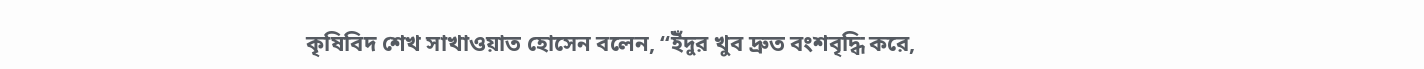কৃষিবিদ শেখ সাখাওয়াত হোসেন বলেন, “ইঁদুর খুব দ্রুত বংশবৃদ্ধি করে,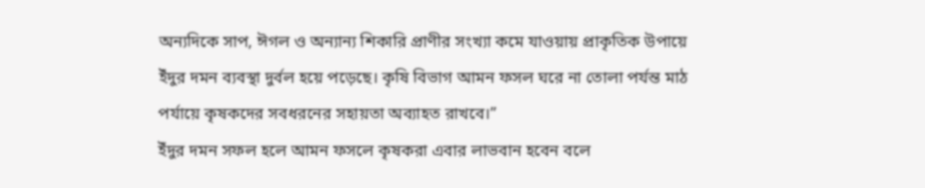অন্যদিকে সাপ, ঈগল ও অন্যান্য শিকারি প্রাণীর সংখ্যা কমে যাওয়ায় প্রাকৃতিক উপায়ে ইঁদুর দমন ব্যবস্থা দুর্বল হয়ে পড়েছে। কৃষি বিভাগ আমন ফসল ঘরে না তোলা পর্যন্ত মাঠ পর্যায়ে কৃষকদের সবধরনের সহায়তা অব্যাহত রাখবে।”
ইঁদুর দমন সফল হলে আমন ফসলে কৃষকরা এবার লাভবান হবেন বলে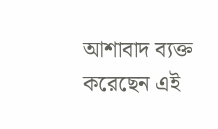আশাবাদ ব্যক্ত করেছেন এই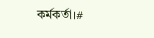কর্মকর্তা।#